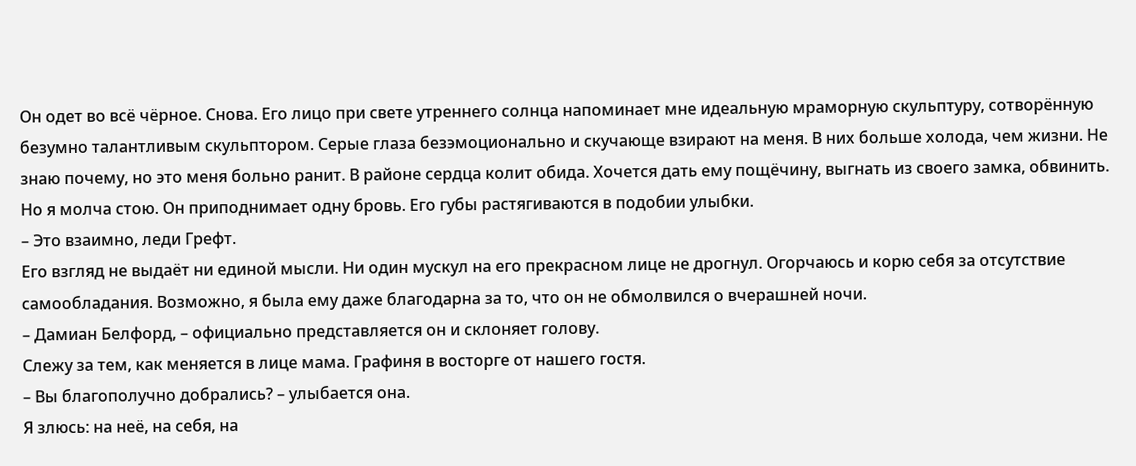Он одет во всё чёрное. Снова. Его лицо при свете утреннего солнца напоминает мне идеальную мраморную скульптуру, сотворённую безумно талантливым скульптором. Серые глаза безэмоционально и скучающе взирают на меня. В них больше холода, чем жизни. Не знаю почему, но это меня больно ранит. В районе сердца колит обида. Хочется дать ему пощёчину, выгнать из своего замка, обвинить. Но я молча стою. Он приподнимает одну бровь. Его губы растягиваются в подобии улыбки.
– Это взаимно, леди Грефт.
Его взгляд не выдаёт ни единой мысли. Ни один мускул на его прекрасном лице не дрогнул. Огорчаюсь и корю себя за отсутствие самообладания. Возможно, я была ему даже благодарна за то, что он не обмолвился о вчерашней ночи.
– Дамиан Белфорд, – официально представляется он и склоняет голову.
Слежу за тем, как меняется в лице мама. Графиня в восторге от нашего гостя.
– Вы благополучно добрались? – улыбается она.
Я злюсь: на неё, на себя, на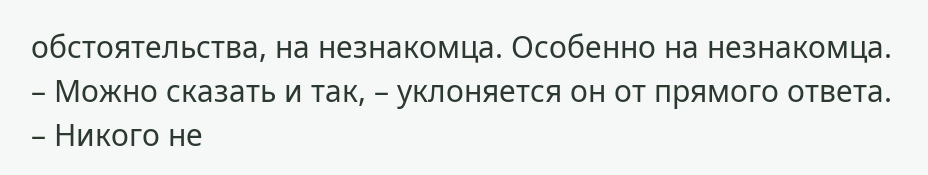обстоятельства, на незнакомца. Особенно на незнакомца.
– Можно сказать и так, – уклоняется он от прямого ответа.
– Никого не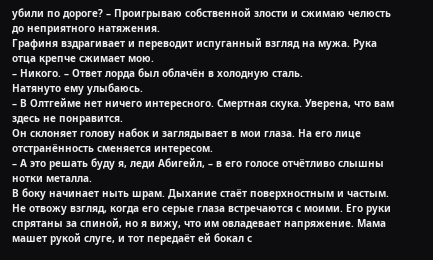убили по дороге? – Проигрываю собственной злости и сжимаю челюсть до неприятного натяжения.
Графиня вздрагивает и переводит испуганный взгляд на мужа. Рука отца крепче сжимает мою.
– Никого. – Ответ лорда был облачён в холодную сталь.
Натянуто ему улыбаюсь.
– В Олтгейме нет ничего интересного. Смертная скука. Уверена, что вам здесь не понравится.
Он склоняет голову набок и заглядывает в мои глаза. На его лице отстранённость сменяется интересом.
– А это решать буду я, леди Абигейл, – в его голосе отчётливо слышны нотки металла.
В боку начинает ныть шрам. Дыхание стаёт поверхностным и частым. Не отвожу взгляд, когда его серые глаза встречаются с моими. Его руки спрятаны за спиной, но я вижу, что им овладевает напряжение. Мама машет рукой слуге, и тот передаёт ей бокал с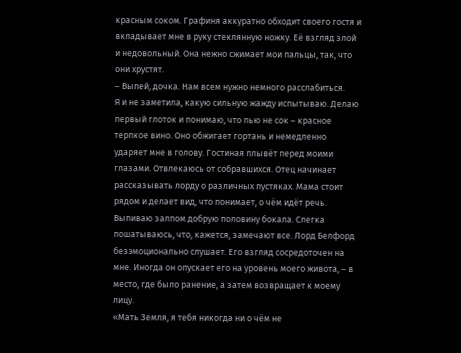красным соком. Графиня аккуратно обходит своего гостя и вкладывает мне в руку стеклянную ножку. Её взгляд злой и недовольный. Она нежно сжимает мои пальцы, так, что они хрустят.
– Выпей, дочка. Нам всем нужно немного расслабиться.
Я и не заметила, какую сильную жажду испытываю. Делаю первый глоток и понимаю, что пью не сок – красное терпкое вино. Оно обжигает гортань и немедленно ударяет мне в голову. Гостиная плывёт перед моими глазами. Отвлекаюсь от собравшихся. Отец начинает рассказывать лорду о различных пустяках. Мама стоит рядом и делает вид, что понимает, о чём идёт речь. Выпиваю залпом добрую половину бокала. Слегка пошатываюсь, что, кажется, замечают все. Лорд Белфорд безэмоционально слушает. Его взгляд сосредоточен на мне. Иногда он опускает его на уровень моего живота, – в место, где было ранение, а затем возвращает к моему лицу.
«Мать Земля, я тебя никогда ни о чём не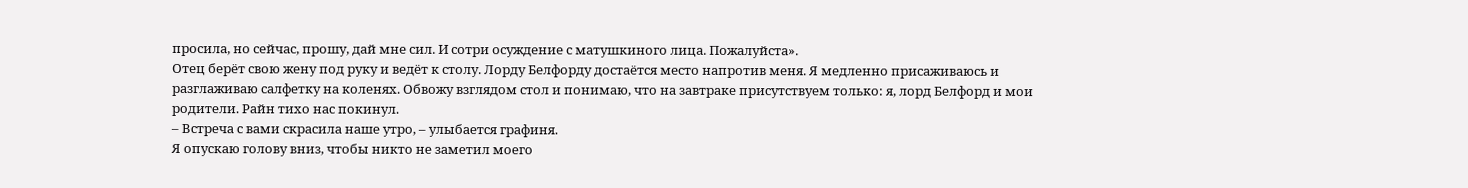просила, но сейчас, прошу, дай мне сил. И сотри осуждение с матушкиного лица. Пожалуйста».
Отец берёт свою жену под руку и ведёт к столу. Лорду Белфорду достаётся место напротив меня. Я медленно присаживаюсь и разглаживаю салфетку на коленях. Обвожу взглядом стол и понимаю, что на завтраке присутствуем только: я, лорд Белфорд и мои родители. Райн тихо нас покинул.
– Встреча с вами скрасила наше утро, – улыбается графиня.
Я опускаю голову вниз, чтобы никто не заметил моего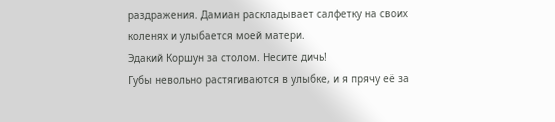раздражения. Дамиан раскладывает салфетку на своих коленях и улыбается моей матери.
Эдакий Коршун за столом. Несите дичь!
Губы невольно растягиваются в улыбке, и я прячу её за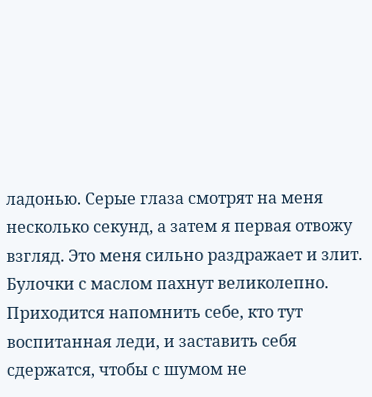ладонью. Серые глаза смотрят на меня несколько секунд, а затем я первая отвожу взгляд. Это меня сильно раздражает и злит.
Булочки с маслом пахнут великолепно. Приходится напомнить себе, кто тут воспитанная леди, и заставить себя сдержатся, чтобы с шумом не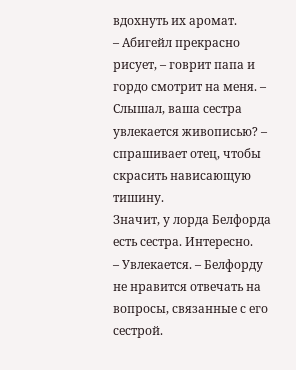вдохнуть их аромат.
– Абигейл прекрасно рисует, – говрит папа и гордо смотрит на меня. – Слышал, ваша сестра увлекается живописью? – спрашивает отец, чтобы скрасить нависающую тишину.
Значит, у лорда Белфорда есть сестра. Интересно.
– Увлекается. – Белфорду не нравится отвечать на вопросы, связанные с его сестрой.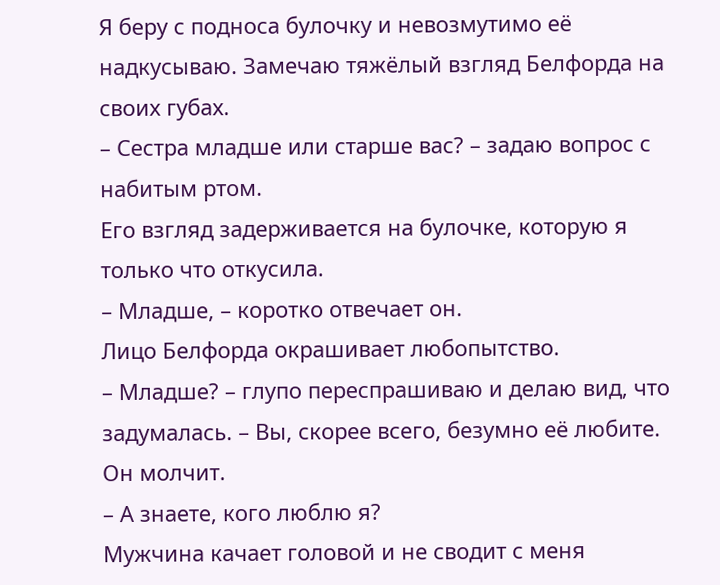Я беру с подноса булочку и невозмутимо её надкусываю. Замечаю тяжёлый взгляд Белфорда на своих губах.
– Сестра младше или старше вас? – задаю вопрос с набитым ртом.
Его взгляд задерживается на булочке, которую я только что откусила.
– Младше, – коротко отвечает он.
Лицо Белфорда окрашивает любопытство.
– Младше? – глупо переспрашиваю и делаю вид, что задумалась. – Вы, скорее всего, безумно её любите.
Он молчит.
– А знаете, кого люблю я?
Мужчина качает головой и не сводит с меня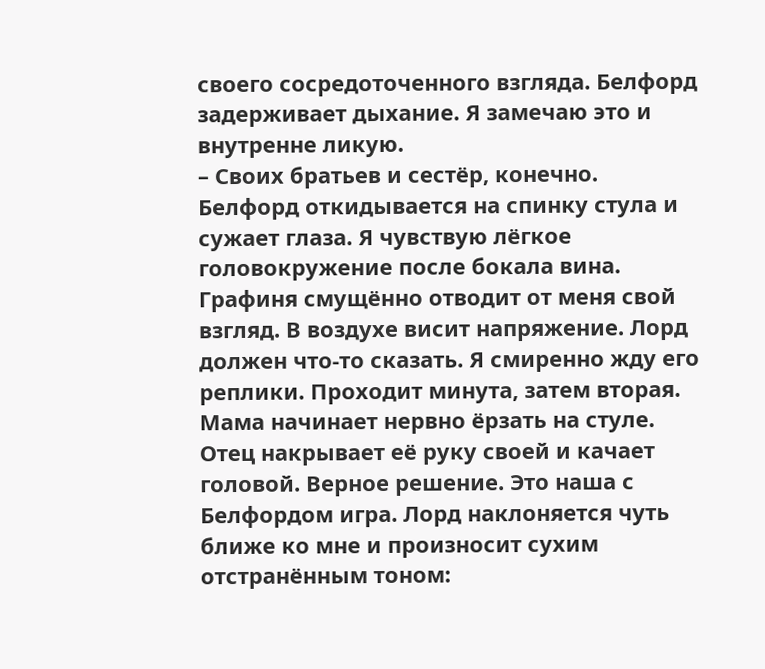своего сосредоточенного взгляда. Белфорд задерживает дыхание. Я замечаю это и внутренне ликую.
– Своих братьев и сестёр, конечно.
Белфорд откидывается на спинку стула и сужает глаза. Я чувствую лёгкое головокружение после бокала вина. Графиня смущённо отводит от меня свой взгляд. В воздухе висит напряжение. Лорд должен что-то сказать. Я смиренно жду его реплики. Проходит минута, затем вторая. Мама начинает нервно ёрзать на стуле. Отец накрывает её руку своей и качает головой. Верное решение. Это наша с Белфордом игра. Лорд наклоняется чуть ближе ко мне и произносит сухим отстранённым тоном: